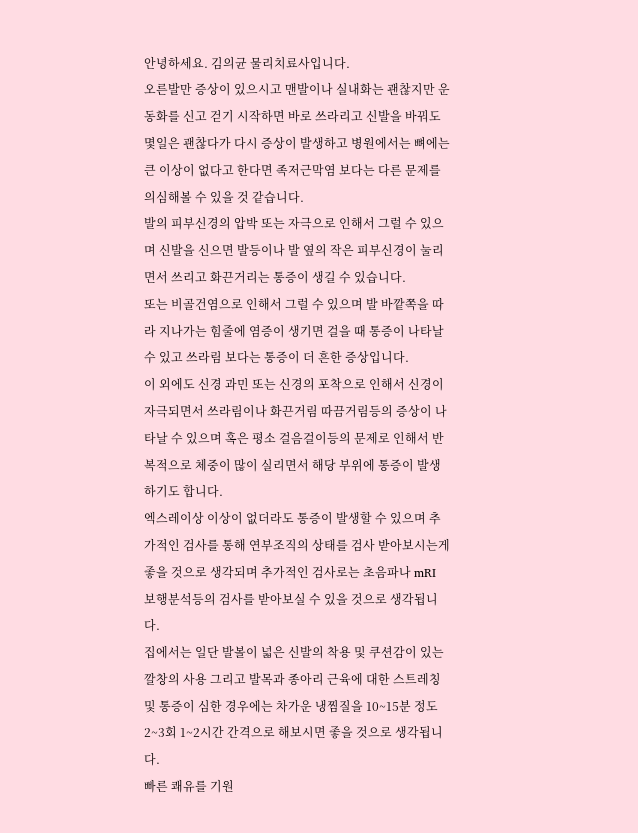안녕하세요. 김의균 물리치료사입니다.
오른발만 증상이 있으시고 맨발이나 실내화는 괜찮지만 운동화를 신고 걷기 시작하면 바로 쓰라리고 신발을 바꿔도 몇일은 괜찮다가 다시 증상이 발생하고 병원에서는 뼈에는 큰 이상이 없다고 한다면 족저근막염 보다는 다른 문제를 의심해볼 수 있을 것 같습니다.
발의 피부신경의 압박 또는 자극으로 인해서 그럴 수 있으며 신발을 신으면 발등이나 발 옆의 작은 피부신경이 눌리면서 쓰리고 화끈거리는 통증이 생길 수 있습니다.
또는 비골건염으로 인해서 그럴 수 있으며 발 바깥쪽을 따라 지나가는 힘줄에 염증이 생기면 걸을 때 통증이 나타날 수 있고 쓰라림 보다는 통증이 더 흔한 증상입니다.
이 외에도 신경 과민 또는 신경의 포착으로 인해서 신경이 자극되면서 쓰라림이나 화끈거림 따끔거림등의 증상이 나타날 수 있으며 혹은 평소 걸음걸이등의 문제로 인해서 반복적으로 체중이 많이 실리면서 해당 부위에 통증이 발생하기도 합니다.
엑스레이상 이상이 없더라도 통증이 발생할 수 있으며 추가적인 검사를 통해 연부조직의 상태를 검사 받아보시는게 좋을 것으로 생각되며 추가적인 검사로는 초음파나 mRI 보행분석등의 검사를 받아보실 수 있을 것으로 생각됩니다.
집에서는 일단 발볼이 넓은 신발의 착용 및 쿠션감이 있는 깔창의 사용 그리고 발목과 종아리 근육에 대한 스트레칭 및 통증이 심한 경우에는 차가운 냉찜질을 10~15분 정도 2~3회 1~2시간 간격으로 해보시면 좋을 것으로 생각됩니다.
빠른 쾌유를 기원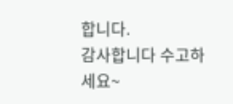합니다.
감사합니다 수고하세요~